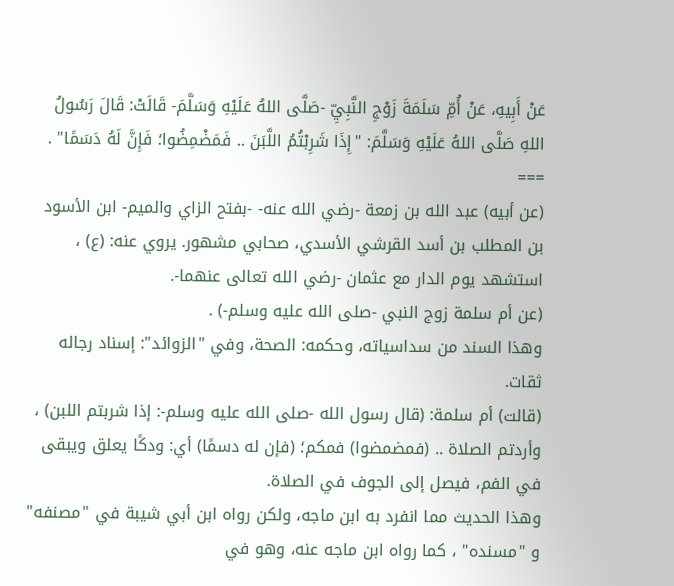عَنْ أَبِيهِ، عَنْ أُمِّ سَلَمَةَ زَوْجِ النَّبِيِّ -صَلَّى اللهُ عَلَيْهِ وَسَلَّمَ- قَالَتْ: قَالَ رَسُولُ اللهِ صَلَّى اللهُ عَلَيْهِ وَسَلَّمَ: "إِذَا شَرِبْتُمُ اللَّبَنَ .. فَمَضْمِضُوا؛ فَإِنَّ لَهُ دَسَمًا" .
===
(عن أبيه) عبد الله بن زمعة -رضي الله عنه- -بفتح الزاي والميم- ابن الأسود بن المطلب بن أسد القرشي الأسدي، صحابي مشهور. يروي عنه: (ع) ، استشهد يوم الدار مع عثمان -رضي الله تعالى عنهما-.
(عن أم سلمة زوج النبي -صلى الله عليه وسلم-) .
وهذا السند من سداسياته، وحكمه: الصحة، وفي "الزوائد": إسناد رجاله ثقات.
(قالت) أم سلمة: (قال رسول الله -صلى الله عليه وسلم-: إذا شربتم اللبن) ، وأردتم الصلاة .. (فمضمضوا) فمكم؛ (فإن له دسمًا) أي: ودكًا يعلق ويبقى في الفم، فيصل إلى الجوف في الصلاة.
وهذا الحديث مما انفرد به ابن ماجه، ولكن رواه ابن أبي شيبة في "مصنفه" و "مسنده" ، كما رواه ابن ماجه عنه، وهو في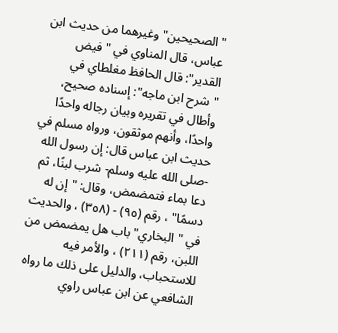"الصحيحين" وغيرهما من حديث ابن عباس، قال المناوي في "فيض القدير": قال الحافظ مغلطاي في "شرح ابن ماجه": إسناده صحيح، وأطال في تقريره وبيان رجاله واحدًا واحدًا، وأنهم موثقون، ورواه مسلم في حديث ابن عباس قال: إن رسول الله -صلى الله عليه وسلم- شرب لبنًا، ثم دعا بماء فتمضمض، وقال: "إن له دسمًا" ، رقم (٩٥) - (٣٥٨) ، والحديث في "البخاري" باب هل يمضمض من اللبن، رقم (٢١١) ، والأمر فيه للاستحباب، والدليل على ذلك ما رواه الشافعي عن ابن عباس راوي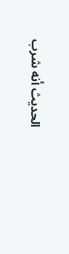الحديث أنه شرب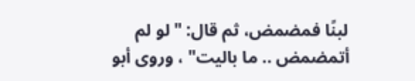لبنًا فمضمض، ثم قال: "لو لم أتمضمض .. ما باليت" ، وروى أبو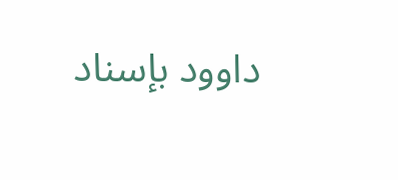داوود بإسناد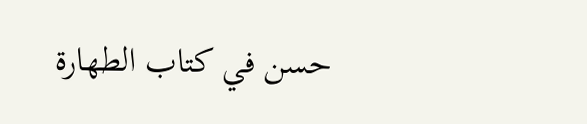حسن في كتاب الطهارة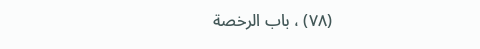(٧٨) ، باب الرخصة